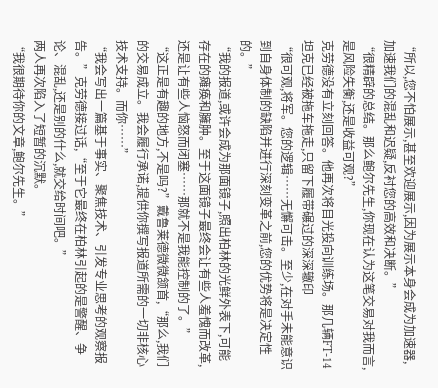“所以,您不怕展示,甚至欢迎展示,因为展示本身会成为加速器,加速我们的混乱和迟疑,反衬您的高效和决断。”
“很精辟的总结。那么鲍尔先生,你现在认为这笔交易对我而言,是风险失衡,还是收益可观?”
克劳德没有立刻回答。他再次将目光投向训练场。那几辆FT-14坦克已经被拖车拖走,只留下履带碾过的深深辙印
“很可观,将军。您的逻辑……无懈可击。至少,在对手未能意识到自身体制的缺陷并进行深刻变革之前,您的优势将是决定性的。”
“我的报道,或许会成为那面镜子,照出柏林的光鲜外表下,可能存在的瘫痪和臃肿。至于这面镜子最终会让有些人羞愧而改革,还是让有些人恼怒而闭塞……那就不是我能控制的了。”
“这正是有趣的地方,不是吗?”戴鲁莱德微微颔首,“那么,我们的交易成立。我会履行承诺,提供你撰写报道所需的一切非核心技术支持。而你……”
“我会写出一篇基于事实、聚焦技术、引发专业思考的观察报告。”克劳德接过话,“至于它最终在柏林引起的是警醒、争论、混乱,还是别的什么,就交给时间吧。”
两人再次陷入了短暂的沉默。
“我很期待你的文章,鲍尔先生。”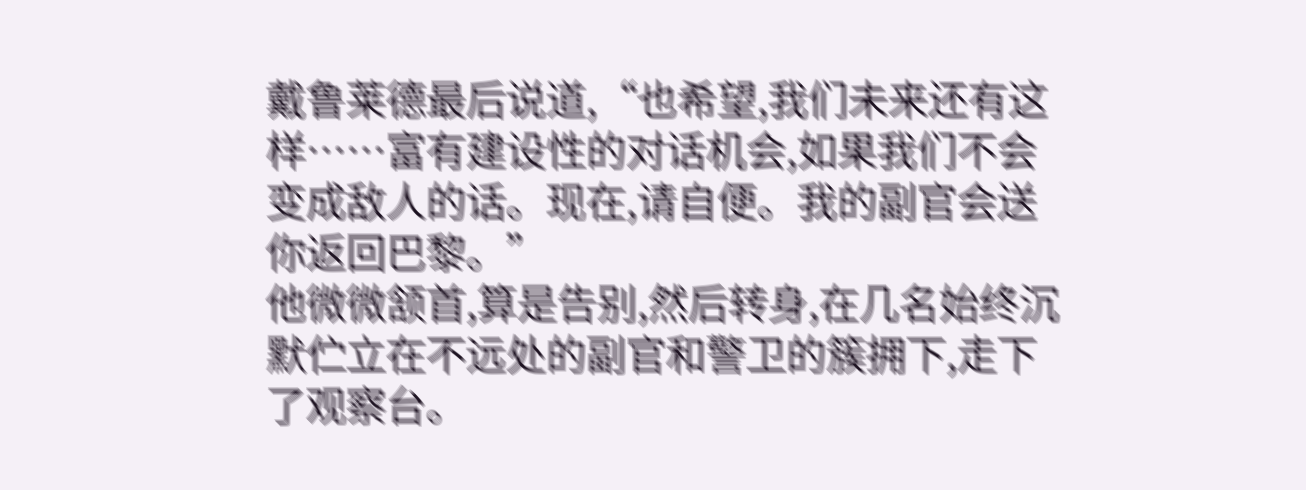戴鲁莱德最后说道,“也希望,我们未来还有这样……富有建设性的对话机会,如果我们不会变成敌人的话。现在,请自便。我的副官会送你返回巴黎。”
他微微颔首,算是告别,然后转身,在几名始终沉默伫立在不远处的副官和警卫的簇拥下,走下了观察台。